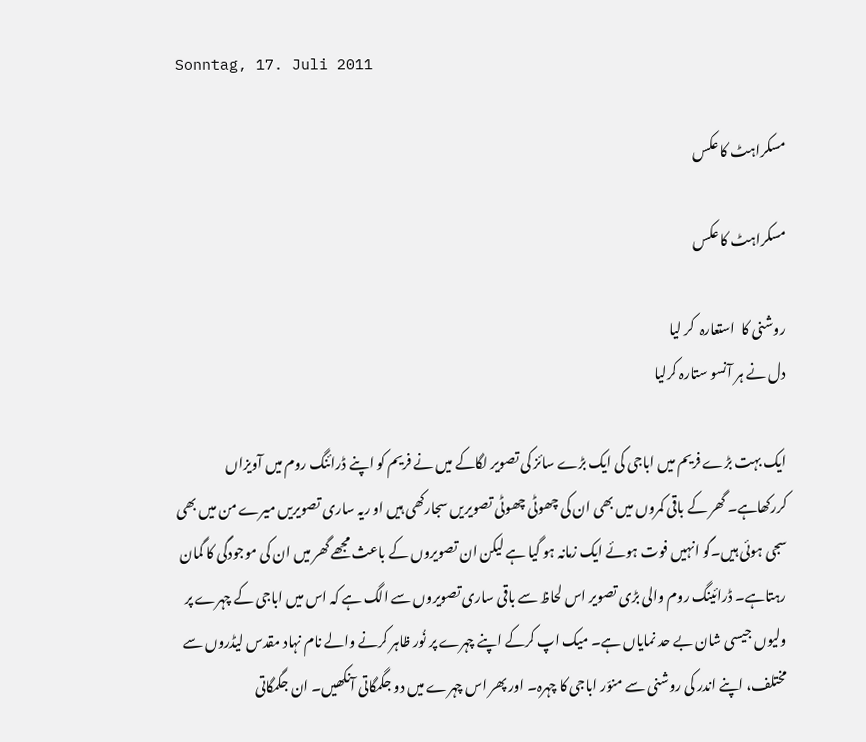Sonntag, 17. Juli 2011

مسکراہٹ کا عکس

مسکراہٹ کا عکس

روشنی کا  استعارہ  کر لیا
دل نے ہر آنسو ستارہ کرلیا

ایک بہت بڑے فریم میں اباجی کی ایک بڑے سائز کی تصویر لگاکے میں نے فریم کو اپنے ڈرائنگ روم میں آویزاں کررکھاہے۔ گھر کے باقی کمروں میں بھی ان کی چھوٹی چھوٹی تصویریں سجارکھی ہیں او ریہ ساری تصویریں میرے من میں بھی سجی ہوئی ہیں۔گو انہیں فوت ہوئے ایک زمانہ ہو گیا ہے لیکن ان تصویروں کے باعث مجھے گھر میں ان کی موجودگی کا گمان رہتاہے۔ ڈرائینگ روم والی بڑی تصویر اس لحاظ سے باقی ساری تصویروں سے الگ ہے کہ اس میں اباجی کے چہرے پر ولیوں جیسی شان بے حد نمایاں ہے۔ میک اپ کرکے اپنے چہرے پر نُور ظاہر کرنے والے نام نہاد مقدس لیڈروں سے مختلف، اپنے اندر کی روشنی سے منوّر اباجی کا چہرہ۔ اور پھر اس چہرے میں دو جگمگاتی آنکھیں۔ ان جگمگاتی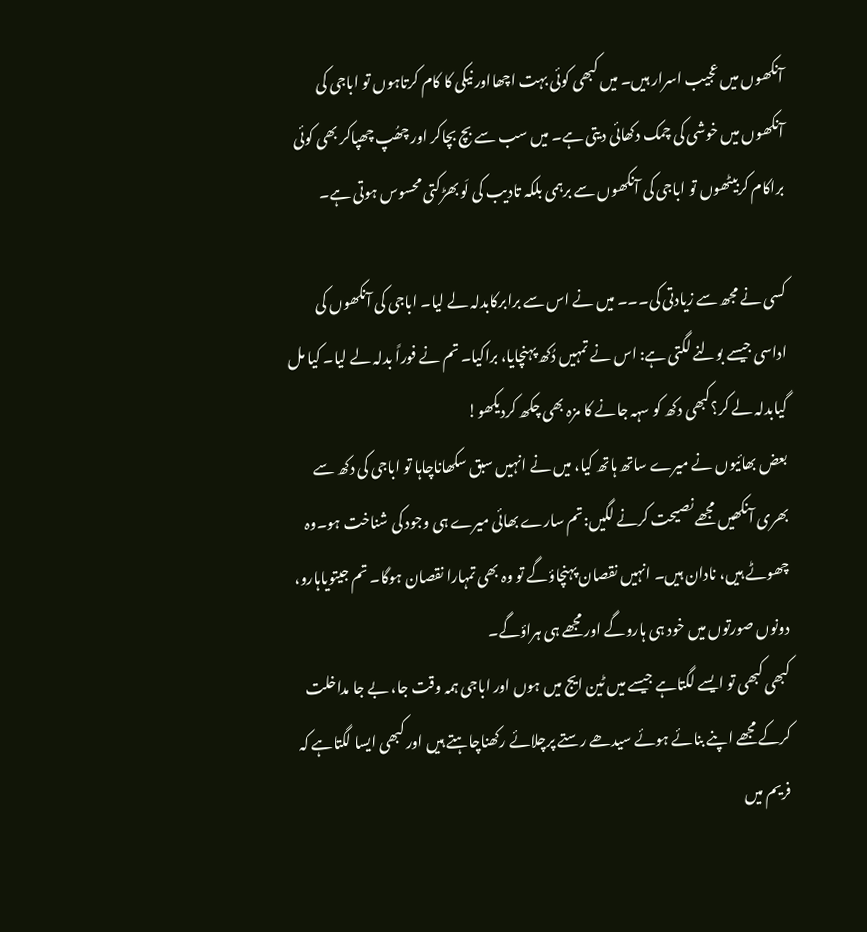آنکھوں میں عجیب اسرار ہیں۔ میں کبھی کوئی بہت اچھااور نیکی کا کام کرتاہوں تو اباجی کی آنکھوں میں خوشی کی چمک دکھائی دیتی ہے۔ میں سب سے بچ بچاکر اور چھُپ چھپاکر بھی کوئی براکام کربیٹھوں تو اباجی کی آنکھوں سے برہمی بلکہ تادیب کی لَو بھڑکتی محسوس ہوتی ہے۔

کسی نے مجھ سے زیادتی کی۔۔۔ میں نے اس سے برابرکابدلہ لے لیا۔ اباجی کی آنکھوں کی اداسی جیسے بولنے لگتی ہے: اس نے تمہیں دُکھ پہنچایا، براکیا۔ تم نے فوراً بدلہ لے لیا۔ کیا مل گیابدلہ لے کر؟کبھی دکھ کو سہہ جانے کا مزہ بھی چکھ کردیکھو!
بعض بھائیوں نے میرے ساتھ ہاتھ کیا، میں نے انہیں سبق سکھاناچاہا تو اباجی کی دکھ سے بھری آنکھیں مجھے نصیحت کرنے لگیں:تم سارے بھائی میرے ہی وجود کی شناخت ہو۔وہ چھوٹے ہیں، نادان ہیں۔ انہیں نقصان پہنچاؤگے تو وہ بھی تمہارا نقصان ہوگا۔ تم جیتویاہارو، دونوں صورتوں میں خود ہی ہاروگے اور مجھے ہی ہراؤگے۔
کبھی کبھی تو ایسے لگتاہے جیسے میں ٹین ایج میں ہوں اور اباجی ہمہ وقت جا، بے جا مداخلت کرکے مجھے اپنے بنائے ہوئے سیدھے رستے پرچلائے رکھناچاہتے ہیں اور کبھی ایسا لگتاہے کہ فریم میں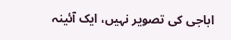اباجی کی تصویر نہیں، ایک آئینہ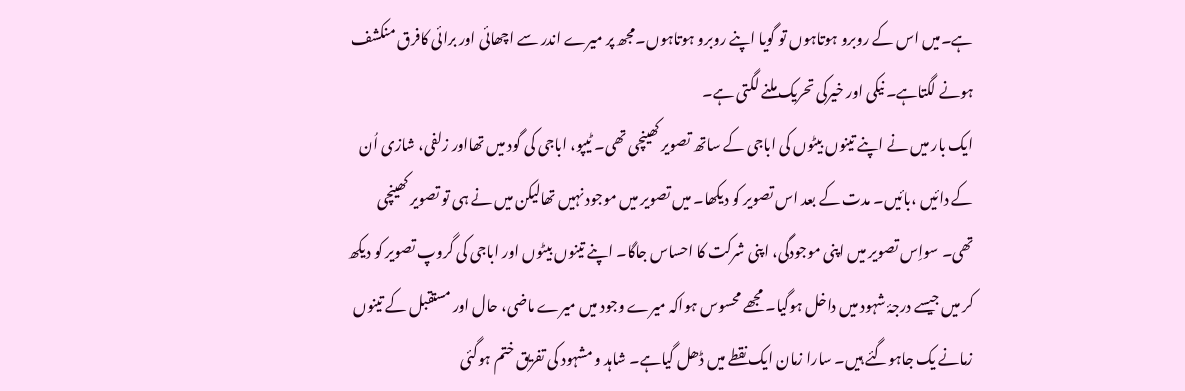ہے۔میں اس کے روبرو ہوتاہوں تو گویا اپنے روبرو ہوتاہوں۔مجھ پر میرے اندر سے اچھائی اور برائی کافرق منکشف ہونے لگتاہے۔ نیکی اور خیرکی تحریک ملنے لگتی ہے۔
ایک بار میں نے اپنے تینوں بیٹوں کی اباجی کے ساتھ تصویر کھینچی تھی۔ ٹیپو، اباجی کی گود میں تھااور زلفی، شازی اُن کے دائیں ،بائیں۔ مدت کے بعد اس تصویر کو دیکھا۔ میں تصویر میں موجود نہیں تھالیکن میں نے ہی تو تصویر کھینچی تھی۔ سواِس تصویر میں اپنی موجودگی، اپنی شرکت کا احساس جاگا۔ اپنے تینوں بیٹوں اور اباجی کی گروپ تصویر کو دیکھ کر میں جیسے درجۂ شہود میں داخل ہوگیا۔ مجھے محسوس ہواکہ میرے وجود میں میرے ماضی، حال اور مستقبل کے تینوں زمانے یک جاہوگئے ہیں۔ سارا زمان ایک نقطے میں ڈھل گیاہے۔ شاہد و مشہود کی تفریق ختم ہوگئی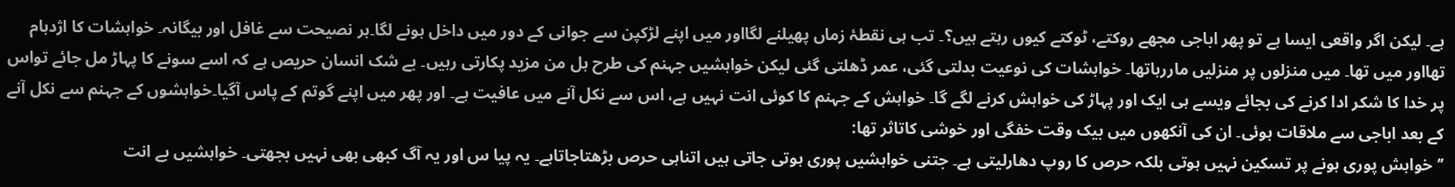ہے۔ لیکن اگر واقعی ایسا ہے تو پھر اباجی مجھے روکتے، ٹوکتے کیوں رہتے ہیں؟۔ تب ہی نقطۂ زماں پھیلنے لگااور میں اپنے لڑکپن سے جوانی کے دور میں داخل ہونے لگا۔ہر نصیحت سے غافل اور بیگانہ۔ خواہشات کا اژدہام تھااور میں تھا۔ میں منزلوں پر منزلیں ماررہاتھا۔ خواہشات کی نوعیت بدلتی گئی، عمر ڈھلتی گئی لیکن خواہشیں جہنم کی طرح ہل من مزید پکارتی رہیں۔ بے شک انسان حریص ہے کہ اسے سونے کا پہاڑ مل جائے تواس پر خدا کا شکر ادا کرنے کی بجائے ویسے ہی ایک اور پہاڑ کی خواہش کرنے لگے گا۔ خواہش کے جہنم کا کوئی انت نہیں ہے، اس سے نکل آنے میں عافیت ہے۔ اور پھر میں اپنے گوتم کے پاس آگیا۔خواہشوں کے جہنم سے نکل آنے کے بعد اباجی سے ملاقات ہوئی۔ ان کی آنکھوں میں بیک وقت خفگی اور خوشی کاتاثر تھا:
’’خواہش پوری ہونے پر تسکین نہیں ہوتی بلکہ حرص کا روپ دھارلیتی ہے۔ جتنی خواہشیں پوری ہوتی جاتی ہیں اتناہی حرص بڑھتاجاتاہے۔ یہ پیا س اور یہ آگ کبھی بھی نہیں بجھتی۔ خواہشیں بے انت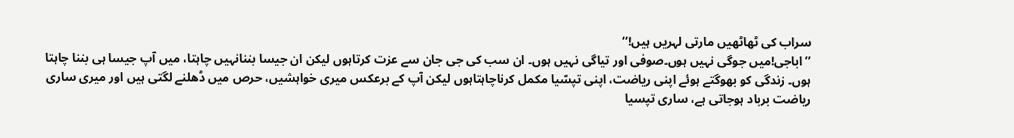سراب کی ٹھاٹھیں مارتی لہریں ہیں!‘‘
’’اباجی!میں جوگی نہیں ہوں۔صوفی اور تیاگی نہیں ہوں۔ ان سب کی جی جان سے عزت کرتاہوں لیکن ان جیسا بننانہیں چاہتا، میں آپ جیسا ہی بننا چاہتا ہوں۔ زندگی کو بھوگتے ہوئے اپنی ریاضت، اپنی تپسّیا مکمل کرناچاہتاہوں لیکن آپ کے برعکس میری خواہشیں، حرص میں ڈھلنے لگتی ہیں اور میری ساری ریاضت برباد ہوجاتی ہے، ساری تپسیا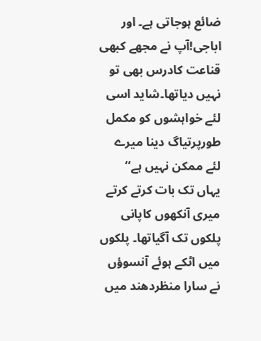ضائع ہوجاتی ہے۔ اور اباجی!آپ نے مجھے کبھی قناعت کادرس بھی تو نہیں دیاتھا۔شاید اسی لئے خواہشوں کو مکمل طورپرتیاگ دینا میرے لئے ممکن نہیں ہے‘‘
یہاں تک بات کرتے کرتے میری آنکھوں کاپانی پلکوں تک آگیاتھا۔ پلکوں میں اٹکے ہوئے آنسوؤں نے سارا منظردھند میں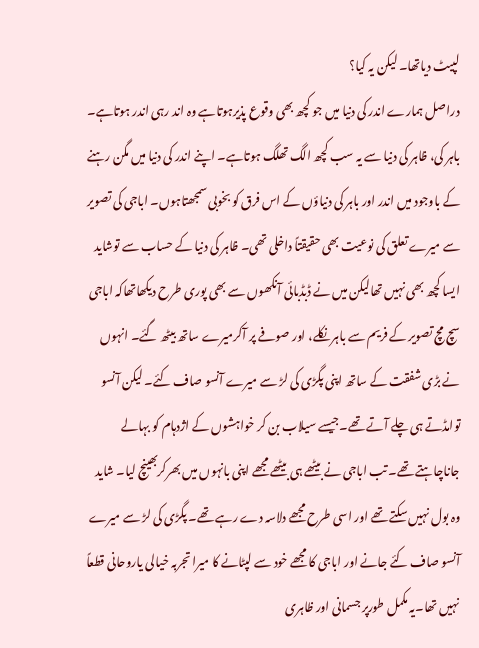لپیٹ دیاتھا۔ لیکن یہ کیا؟
دراصل ہمارے اندر کی دنیا میں جو کچھ بھی وقوع پذیرہوتاہے وہ اند رہی اندر ہوتاہے۔ باہر کی، ظاہر کی دنیا سے یہ سب کچھ الگ تھلگ ہوتاہے۔ اپنے اندر کی دنیا میں مگن رہنے کے باوجود میں اندر اور باہر کی دنیاؤں کے اس فرق کو بخوبی سمجھتاہوں۔ اباجی کی تصویر سے میرے تعلق کی نوعیت بھی حقیقتاً داخلی تھی۔ ظاہر کی دنیا کے حساب سے توشاید ایسا کچھ بھی نہیں تھالیکن میں نے ڈبڈبائی آنکھوں سے بھی پوری طرح دیکھاتھاکہ اباجی سچ مچ تصویر کے فریم سے باہر نکلے، اور صوفے پر آکرمیرے ساتھ بیٹھ گئے۔ انہوں نے بڑی شفقت کے ساتھ اپنی پگڑی کی لڑ سے میرے آنسو صاف کئے۔ لیکن آنسو توامڈتے ہی چلے آتے تھے۔جیسے سیلاب بن کر خواہشوں کے اژدہام کو بہالے جاناچاہتے تھے۔ تب اباجی نے بیٹھے ہی بیٹھے مجھے اپنی بانہوں میں بھرکربھینچ لیا۔ شاید وہ بول نہیں سکتے تھے اور اسی طرح مجھے دلاسہ دے رہے تھے۔ پگڑی کی لڑ سے میرے آنسو صاف کئے جانے اور اباجی کا مجھے خود سے لپٹانے کا میرا تجربہ خیالی یاروحانی قطعاً نہیں تھا۔یہ مکمل طورپر جسمانی اور ظاہری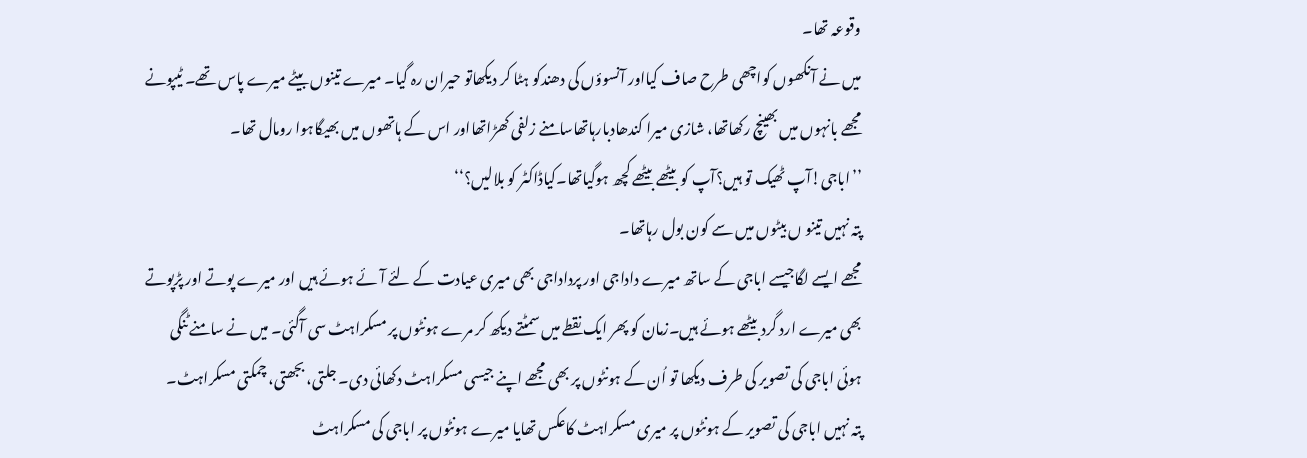وقوعہ تھا۔
میں نے آنکھوں کواچھی طرح صاف کیااور آنسوؤں کی دھندکو ہٹا کر دیکھاتو حیران رہ گیا۔ میرے تینوں بیٹے میرے پاس تھے۔ ٹیپونے مجھے بانہوں میں بھینچ رکھاتھا، شازی میرا کندھادبارہاتھاسامنے زلفی کھڑاتھااور اس کے ہاتھوں میں بھیگاہوا رومال تھا۔
’’اباجی!آپ ٹھیک تو ہیں؟آپ کو بیٹھے بیٹھے کچھ ہوگیاتھا۔کیاڈاکٹر کو بلالیں؟‘‘
پتہ نہیں تینو ں بیٹوں میں سے کون بول رہاتھا۔
مجھے ایسے لگاجیسے اباجی کے ساتھ میرے داداجی اور پرداداجی بھی میری عیادت کے لئے آئے ہوئے ہیں اور میرے پوتے اور پڑپوتے بھی میرے ارد گرد بیٹھے ہوئے ہیں۔زمان کو پھر ایک نقطے میں سمٹتے دیکھ کر مرے ہونٹوں پر مسکراہٹ سی آگئی۔ میں نے سامنے ٹنگی ہوئی اباجی کی تصویر کی طرف دیکھا تو اُن کے ہونٹوں پر بھی مجھے اپنے جیسی مسکراہٹ دکھائی دی۔ جلتی، بجھتی، چمکتی مسکراہٹ۔
پتہ نہیں اباجی کی تصویر کے ہونٹوں پر میری مسکراہٹ کاعکس تھایا میرے ہونٹوں پر اباجی کی مسکراہٹ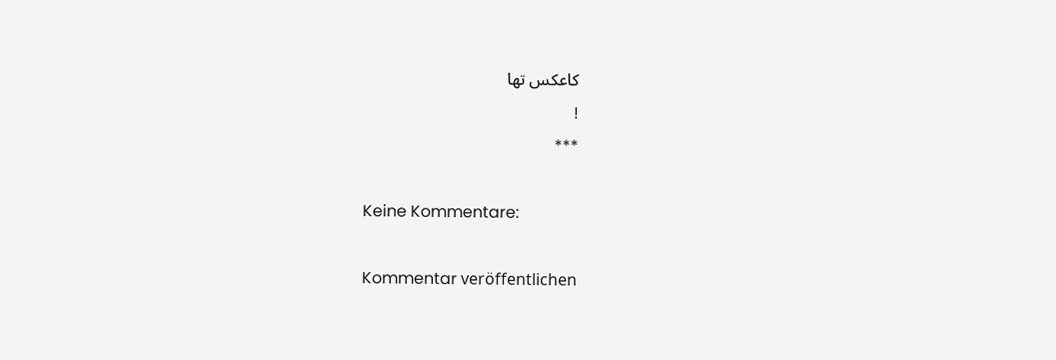کاعکس تھا
!
***

Keine Kommentare:

Kommentar veröffentlichen